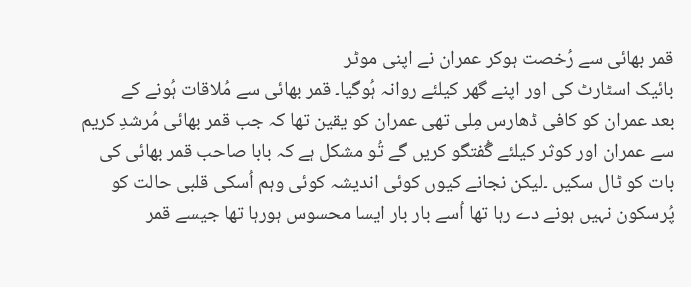قمر بھائی سے رُخصت ہوکر عمران نے اپنی موٹر
بائیک اسٹارٹ کی اور اپنے گھر کیلئے روانہ ہُوگیا۔ قمر بھائی سے مُلاقات ہُونے کے
بعد عمران کو کافی ڈھارس مِلی تھی عمران کو یقین تھا کہ جب قمر بھائی مُرشدِ کریم
سے عمران اور کوثر کیلئے گُفتگو کریں گے تُو مشکل ہے کہ بابا صاحب قمر بھائی کی
بات کو ٹال سکیں ۔لیکن نجانے کیوں کوئی اندیشہ کوئی وہم اُسکی قلبی حالت کو
پُرسکون نہیں ہونے دے رہا تھا اُسے بار بار ایسا محسوس ہورہا تھا جیسے قمر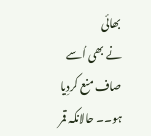بھائی
نے بھی اُسے صاف منع کردِیا ہو۔۔ حالانکہ قمر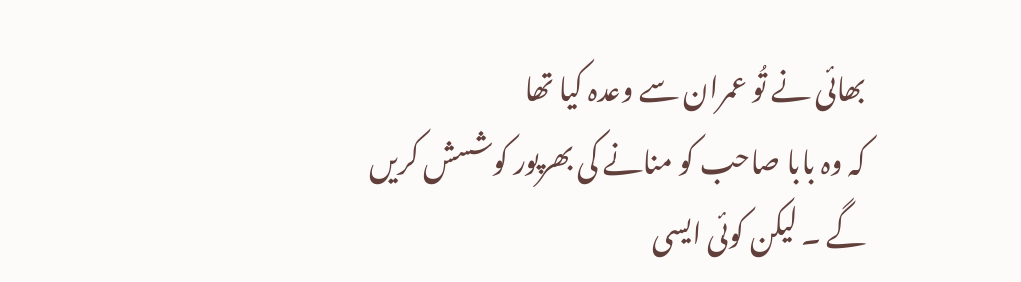بھائی نے تُو عمران سے وعدہ کیا تھا
کہ وہ بابا صاحب کو منانے کی بھرپور کوشسش کریں گے ۔ لیکن کوئی ایسی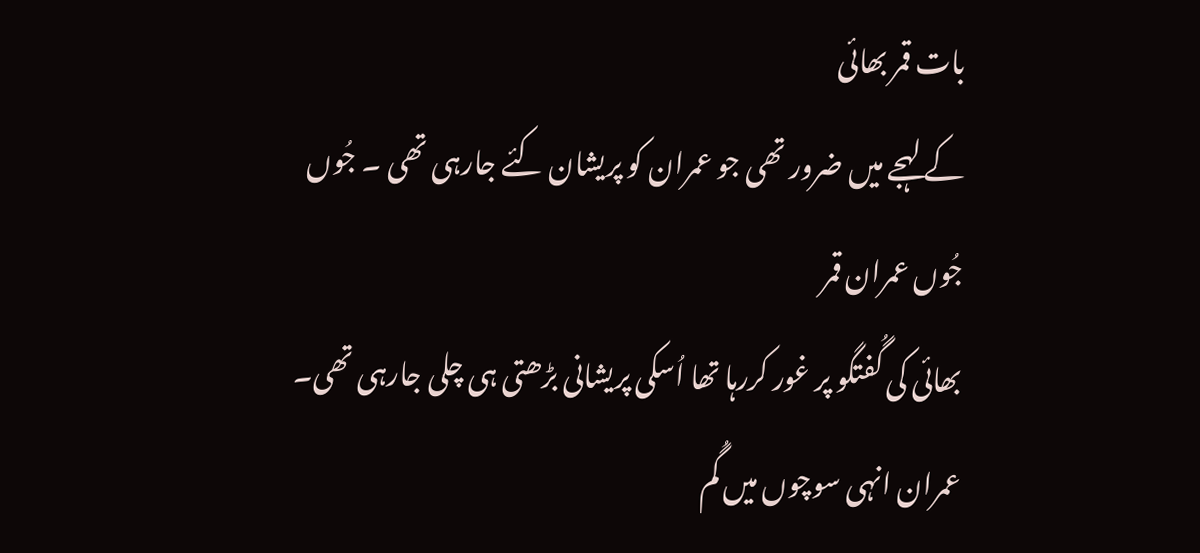بات قمر بھائی
کے لہجے میں ضرور تھی جو عمران کو پریشان کئے جارہی تھی ۔ جُوں جُوں عمران قمر
بھائی کی گُفتگو پر غور کررہا تھا اُسکی پریشانی بڑھتی ہی چلی جارہی تھی۔
عمران انہی سوچوں میں گُم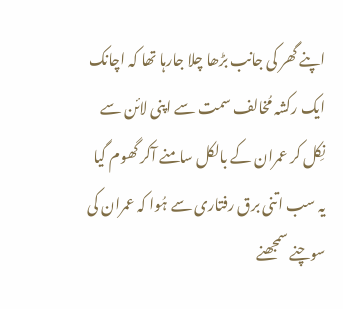اپنے گھر کی جانب بڑھا چلا جارہا تھا کہ اچانک ایک رکشہ مُخالف سمت سے اپنی لائن سے نِکل کر عمران کے بالکل سامنے آکر گھوم گیا یہ سب اتنی برق رفتاری سے ہُوا کہ عمران کی سوچنے سمجھنے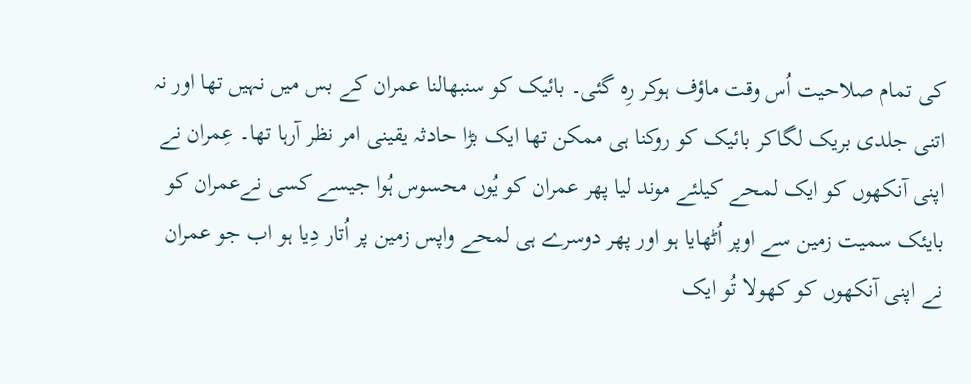کی تمام صلاحیت اُس وقت ماؤف ہوکر رِہ گئی۔ بائیک کو سنبھالنا عمران کے بس میں نہیں تھا اور نہ اتنی جلدی بریک لگاکر بائیک کو روکنا ہی ممکن تھا ایک بڑا حادثہ یقینی امر نظر آرہا تھا۔ عِمران نے اپنی آنکھوں کو ایک لمحے کیلئے موند لیا پھر عمران کو یُوں محسوس ہُوا جیسے کسی نےعمران کو بایئک سمیت زمین سے اوپر اُٹھایا ہو اور پھر دوسرے ہی لمحے واپس زمین پر اُتار دِیا ہو اب جو عمران نے اپنی آنکھوں کو کھولا تُو ایک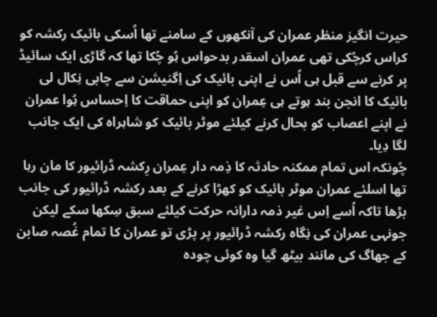حیرت انگیز منظر عمران کی آنکھوں کے سامنے تھا اُسکی بائیک رکشہ کو کراس کرچُکی تھی عمران اسقدر بدحواس ہُو چُکا تھا کہ گاڑی ایک سائیڈ پر کرنے سے قبل ہی اُس نے اپنی بائیک کی اِگنیشن سے چابی نِکال لی بائیک کا انجن بند ہوتے ہی عِمران کو اپنی حماقت کا اِحساس ہُوا عمران نے اپنے اعصاب کو بحال کرنے کیلئے موٹر بائیک کو شاہراہ کی ایک جانب لگا دِیا۔
چُونکہ اس تمام ممکنہ حادثہ کا ذِمہ دار عِمران رِکشہ ڈرائیور کا مان رہا تھا اسلئے عمران موٹر بائیک کو کھڑا کرنے کے بعد رکشہ ڈرائیور کی جانب بڑھا تاکہ اُسے اِس غیر ذمہ دارانہ حرکت کیلئے سبق سِکھا سکے لیکن جونہی عمران کی نِگاہ رکشہ ڈرائیور پر پڑی تو عمران کا تمام غُصہ صابن کے جھاگ کی مانند بیٹھ گیا وہ کوئی چودہ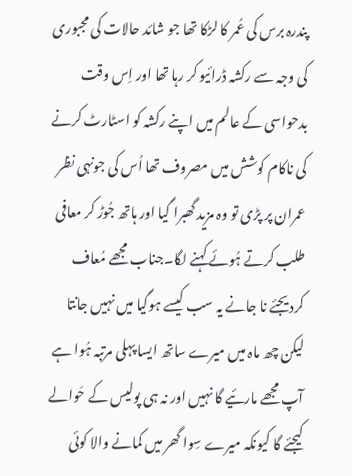پندرہ برس کی عُمر کا لڑکا تھا جو شائد حالات کی مجبوری کی وجہ سے رکشہ ڈرائیو کر رہا تھا اور اِس وقت بدحواسی کے عالم میں اپنے رکشہ کو اسٹارٹ کرنے کی ناکام کوشش میں مصروف تھا اُس کی جونہی نظر عمران پر پڑی تو وہ مزید گھبرا گیا اور ہاتھ جُوڑ کر معافی طلب کرتے ہُوئے کہنے لگا۔جناب مجھے مُعاف کردیجئے نا جانے یہ سب کیسے ہوگیا میں نہیں جانتا لیکن چھ ماہ میں میرے ساتھ ایسا پہلی مرتبہ ہُوا ہے آپ مجھے مارئیے گا نہیں اور نہ ہی پولیس کے حَوالے کیجئے گا کیونکہ میرے سِوا گھر میں کمانے والا کوئی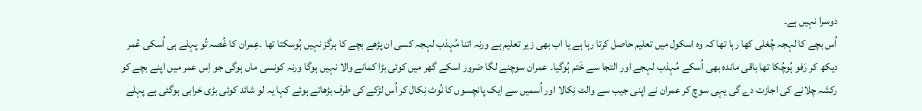دوسرا نہیں ہے۔
اُس بچے کا لہجہ چُغلی کھا رہا تھا کہ وہ اسکول میں تعلیم حاصل کرتا رہا ہے یا اب بھی زیر تعلیم ہے ورنہ اتنا مُہذب لہجہ کسی ان پڑھے بچے کا ہرگز نہیں ہُوسکتا تھا ۔عِمران کا غُصہ تُو پہلے ہی اُسکی عُمر دیکھ کر رَفو ہُوچُکا تھا باقی ماندہ بھی اُسکے مُہذب لہجے اور التجا سے خَتم ہُوگیا۔ عمران سوچنے لگا ضرور اسکے گھر میں کوئی بڑا کمانے والا نہیں ہوگا ورنہ کونسی ماں ہوگی جو اِس عمر میں اپنے بچے کو رکشہ چلانے کی اجازت دے گی یہی سوچ کر عمران نے اپنی جیب سے والٹ نِکالا اور اُسمیں سے ایک پانچسوں کا نُوٹ نِکال کر اُس لڑکے کی طرف بڑھاتے ہوئے کہا یہ لو شائد کوئی بڑی خرابی ہوگئی ہے پہلے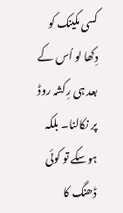کسی مکینک کو دِکھا لو اُس کے بعد ہی رِکشہ روڈ پر نکالنا۔ بلکہ ہوسکے تو کوئی ڈھنگ کا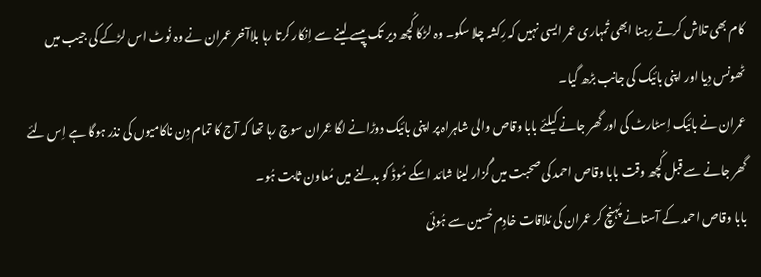کام بھی تلاش کرتے رِہنا ابھی تُمہاری عمر ایسی نہیں کہ رِکشہ چلا سکو۔ وہ لڑکا کُچھ دیر تک پیسے لینے سے اِنکار کرتا رہا بلاآخر عمران نے وہ نُوٹ اس لڑکے کی جیب میں ٹھونس دِیا اور اپنی بائیک کی جانب بڑھ گیا۔
عمران نے بائیک اِسٹارٹ کی اور گھر جانے کیلئے بابا وقاص والی شاہراہ پر اپنی بائیک دوڑانے لگا عِمران سوچ رہا تھا کہ آج کا تمام دِن ناکامیوں کی نذر ہوگا ہے اِس لئے گھر جانے سے قبل کُچھ وقت بابا وقاص احمد کی صحبت میں گُزار لینا شائد اسکے مُوڈ کو بدلنے میں مُعاون ثابت ہُو۔
بابا وقاص احمد کے آستانے پُہنچ کر عمران کی مُلاقات خادِم حُسین سے ہُوئی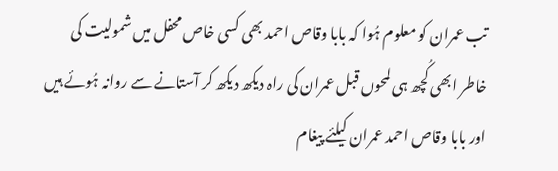تب عمران کو معلوم ہُوا کہ بابا وقاص احمد بھی کسی خاص محفل میں شمولیت کی خاطر ابھی کُچھ ہی لمحوں قبل عمران کی راہ دیکھ دیکھ کر آستانے سے روانہ ہُوئے ہیں اور بابا وقاص احمد عمران کیلئے پیغام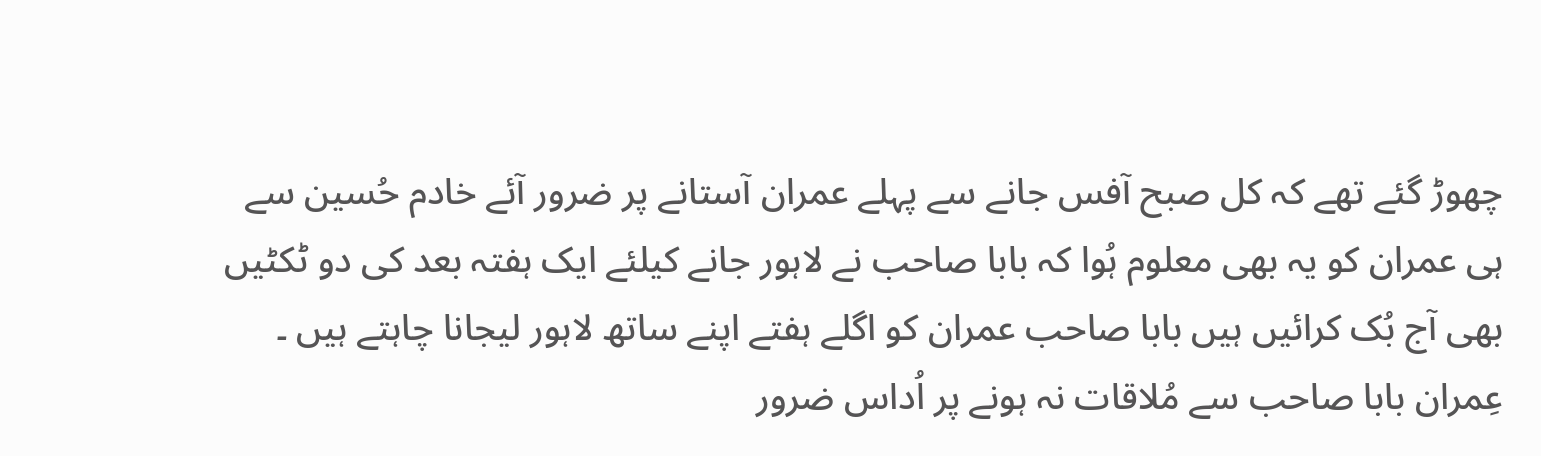چھوڑ گئے تھے کہ کل صبح آفس جانے سے پہلے عمران آستانے پر ضرور آئے خادم حُسین سے ہی عمران کو یہ بھی معلوم ہُوا کہ بابا صاحب نے لاہور جانے کیلئے ایک ہفتہ بعد کی دو ٹکٹیں بھی آج بُک کرائیں ہیں بابا صاحب عمران کو اگلے ہفتے اپنے ساتھ لاہور لیجانا چاہتے ہیں ۔ عِمران بابا صاحب سے مُلاقات نہ ہونے پر اُداس ضرور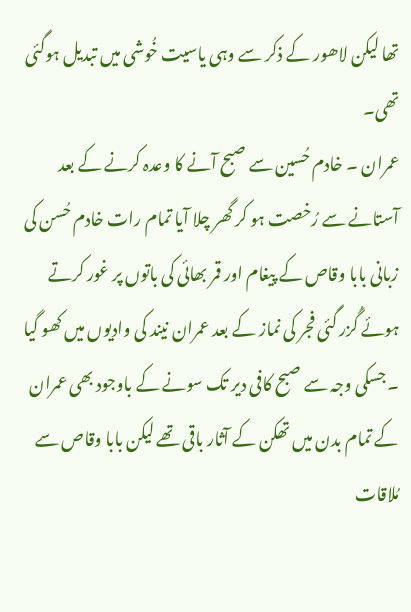تھا لیکن لاھور کے ذکر سے وہی یاسیت خُوشی میں تبدیل ہوگئی تھی۔
عمران ۔ خادم حُسین سے صبح آنے کا وعدہ کرنے کے بعد آستانے سے رُخصت ہو کر گھر چلا آیا تمام رات خادم حُسن کی زبانی بابا وقاص کے پیغام اور قمر بھائی کی باتوں پر غور کرتے ہوئے گُزر گئی فجر کی نماز کے بعد عمران نیند کی وادیوں میں کھو گیا ۔ جسکی وجہ سے صبح کافی دیر تک سونے کے باوجود بھی عمران کے تمام بدن میں تھکن کے آثار باقی تھے لیکن بابا وقاص سے مُلاقات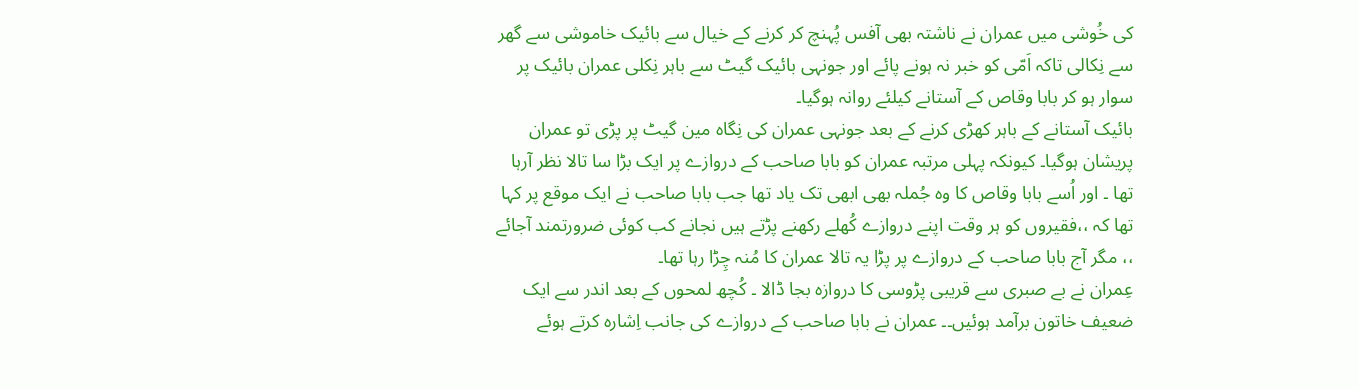کی خُوشی میں عمران نے ناشتہ بھی آفس پُہنچ کر کرنے کے خیال سے بائیک خاموشی سے گھر سے نِکالی تاکہ اَمّی کو خبر نہ ہونے پائے اور جونہی بائیک گیٹ سے باہر نِکلی عمران بائیک پر سوار ہو کر بابا وقاص کے آستانے کیلئے روانہ ہوگیا۔
بائیک آستانے کے باہر کھڑی کرنے کے بعد جونہی عمران کی نِگاہ مین گیٹ پر پڑی تو عمران پریشان ہوگیا۔ کیونکہ پہلی مرتبہ عمران کو بابا صاحب کے دروازے پر ایک بڑا سا تالا نظر آرہا تھا ۔ اور اُسے بابا وقاص کا وہ جُملہ بھی ابھی تک یاد تھا جب بابا صاحب نے ایک موقع پر کہا تھا کہ ،،فقیروں کو ہر وقت اپنے دروازے کُھلے رکھنے پڑتے ہیں نجانے کب کوئی ضرورتمند آجائے ،، مگر آج بابا صاحب کے دروازے پر پڑا یہ تالا عمران کا مُنہ چِڑا رہا تھا۔
عِمران نے بے صبری سے قریبی پڑوسی کا دروازہ بجا ڈالا ۔ کُچھ لمحوں کے بعد اندر سے ایک ضعیف خاتون برآمد ہوئیں۔۔ عمران نے بابا صاحب کے دروازے کی جانب اِشارہ کرتے ہوئے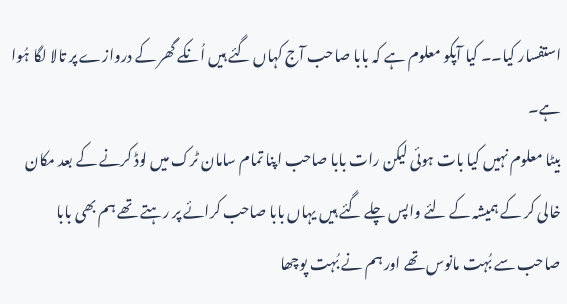استفسار کیا۔۔ کیا آپکو معلوم ہے کہ بابا صاحب آج کہاں گئے ہیں اُنکے گھر کے دروازے پر تالا لگا ہُوا ہے۔
بیٹا معلوم نہیں کیا بات ہوئی لیکن رات بابا صاحب اپنا تمام سامان ٹرک میں لوڈ کرنے کے بعد مکان خالی کر کے ہمیشہ کے لئے واپس چلے گئے ہیں یہاں بابا صاحب کرائے پر رہتے تھے ہم بھی بابا صاحب سے بُہت مانوس تھے اور ہم نے بُہت پوچھا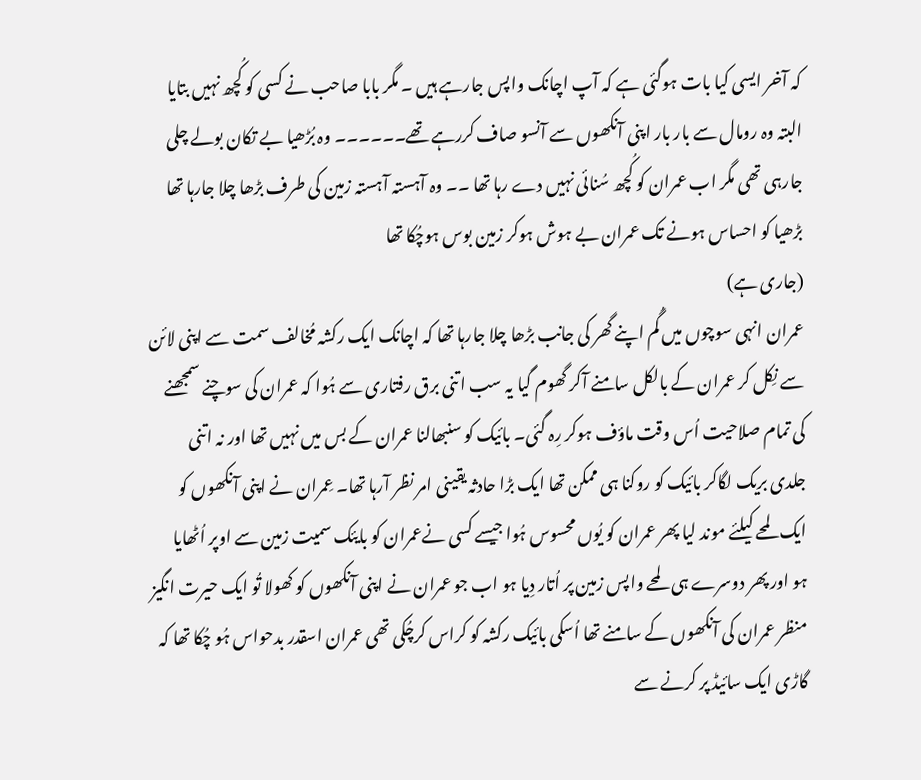کہ آخر ایسی کیا بات ہوگئی ہے کہ آپ اچانک واپس جارہے ہیں ۔ مگر بابا صاحب نے کسی کو کُچھ نہیں بتایا البتہ وہ رومال سے بار بار اپنی آنکھوں سے آنسو صاف کررہے تھے۔۔۔۔۔۔ وہ بُڑھیا بے تکان بولے چلی جارہی تھی مگر اب عمران کو کُچھ سُنائی نہیں دے رہا تھا ۔۔ وہ آہستہ آہستہ زمین کی طرف بڑھا چلا جارہا تھا بڑھیا کو احساس ہونے تک عمران بے ہوش ہوکر زمین بوس ہوچُکا تھا
(جاری ہے)
عمران انہی سوچوں میں گُم اپنے گھر کی جانب بڑھا چلا جارہا تھا کہ اچانک ایک رکشہ مُخالف سمت سے اپنی لائن سے نِکل کر عمران کے بالکل سامنے آکر گھوم گیا یہ سب اتنی برق رفتاری سے ہُوا کہ عمران کی سوچنے سمجھنے کی تمام صلاحیت اُس وقت ماؤف ہوکر رِہ گئی۔ بائیک کو سنبھالنا عمران کے بس میں نہیں تھا اور نہ اتنی جلدی بریک لگاکر بائیک کو روکنا ہی ممکن تھا ایک بڑا حادثہ یقینی امر نظر آرہا تھا۔ عِمران نے اپنی آنکھوں کو ایک لمحے کیلئے موند لیا پھر عمران کو یُوں محسوس ہُوا جیسے کسی نےعمران کو بایئک سمیت زمین سے اوپر اُٹھایا ہو اور پھر دوسرے ہی لمحے واپس زمین پر اُتار دِیا ہو اب جو عمران نے اپنی آنکھوں کو کھولا تُو ایک حیرت انگیز منظر عمران کی آنکھوں کے سامنے تھا اُسکی بائیک رکشہ کو کراس کرچُکی تھی عمران اسقدر بدحواس ہُو چُکا تھا کہ گاڑی ایک سائیڈ پر کرنے سے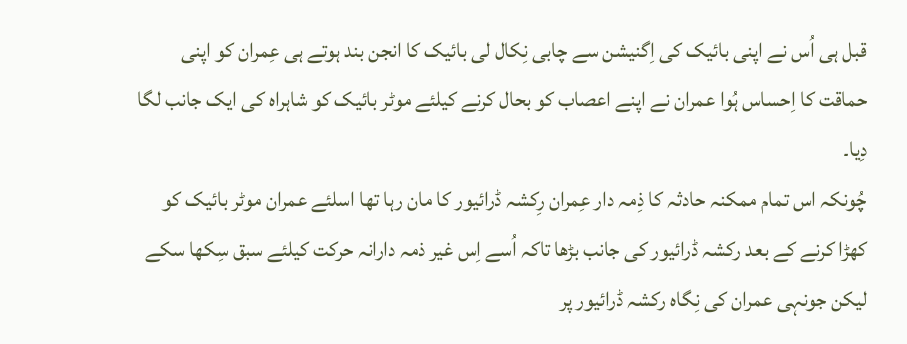قبل ہی اُس نے اپنی بائیک کی اِگنیشن سے چابی نِکال لی بائیک کا انجن بند ہوتے ہی عِمران کو اپنی حماقت کا اِحساس ہُوا عمران نے اپنے اعصاب کو بحال کرنے کیلئے موٹر بائیک کو شاہراہ کی ایک جانب لگا دِیا۔
چُونکہ اس تمام ممکنہ حادثہ کا ذِمہ دار عِمران رِکشہ ڈرائیور کا مان رہا تھا اسلئے عمران موٹر بائیک کو کھڑا کرنے کے بعد رکشہ ڈرائیور کی جانب بڑھا تاکہ اُسے اِس غیر ذمہ دارانہ حرکت کیلئے سبق سِکھا سکے لیکن جونہی عمران کی نِگاہ رکشہ ڈرائیور پر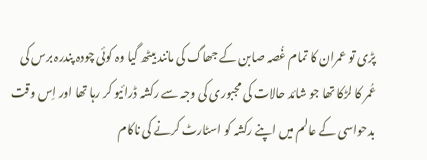پڑی تو عمران کا تمام غُصہ صابن کے جھاگ کی مانند بیٹھ گیا وہ کوئی چودہ پندرہ برس کی عُمر کا لڑکا تھا جو شائد حالات کی مجبوری کی وجہ سے رکشہ ڈرائیو کر رہا تھا اور اِس وقت بدحواسی کے عالم میں اپنے رکشہ کو اسٹارٹ کرنے کی ناکام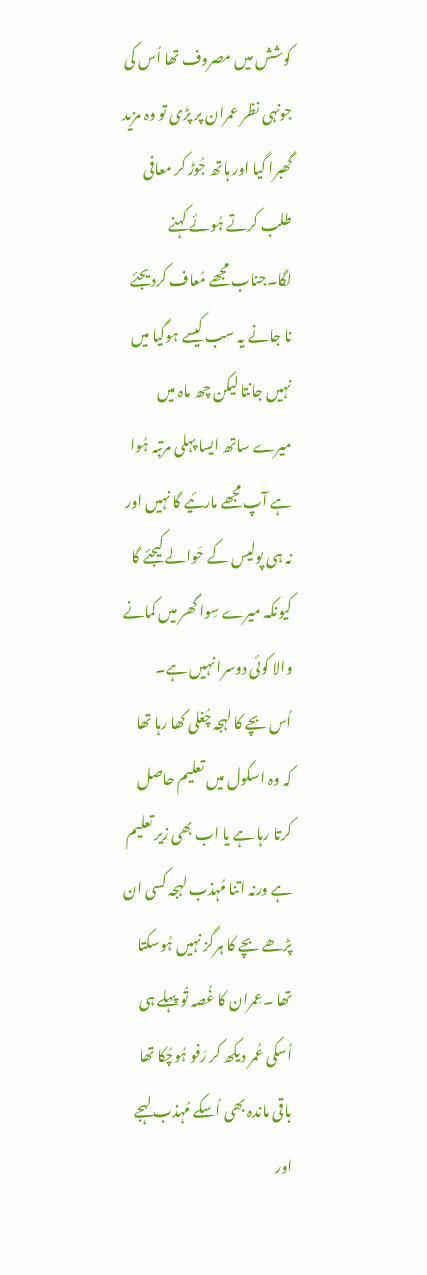کوشش میں مصروف تھا اُس کی جونہی نظر عمران پر پڑی تو وہ مزید گھبرا گیا اور ہاتھ جُوڑ کر معافی طلب کرتے ہُوئے کہنے لگا۔جناب مجھے مُعاف کردیجئے نا جانے یہ سب کیسے ہوگیا میں نہیں جانتا لیکن چھ ماہ میں میرے ساتھ ایسا پہلی مرتبہ ہُوا ہے آپ مجھے مارئیے گا نہیں اور نہ ہی پولیس کے حَوالے کیجئے گا کیونکہ میرے سِوا گھر میں کمانے والا کوئی دوسرا نہیں ہے۔
اُس بچے کا لہجہ چُغلی کھا رہا تھا کہ وہ اسکول میں تعلیم حاصل کرتا رہا ہے یا اب بھی زیر تعلیم ہے ورنہ اتنا مُہذب لہجہ کسی ان پڑھے بچے کا ہرگز نہیں ہُوسکتا تھا ۔عِمران کا غُصہ تُو پہلے ہی اُسکی عُمر دیکھ کر رَفو ہُوچُکا تھا باقی ماندہ بھی اُسکے مُہذب لہجے اور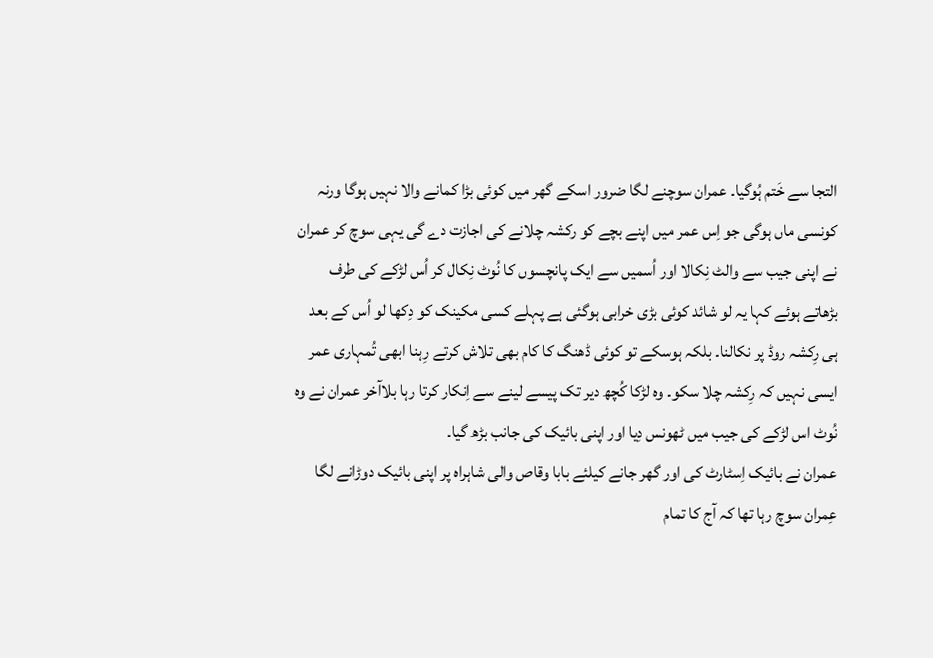التجا سے خَتم ہُوگیا۔ عمران سوچنے لگا ضرور اسکے گھر میں کوئی بڑا کمانے والا نہیں ہوگا ورنہ کونسی ماں ہوگی جو اِس عمر میں اپنے بچے کو رکشہ چلانے کی اجازت دے گی یہی سوچ کر عمران نے اپنی جیب سے والٹ نِکالا اور اُسمیں سے ایک پانچسوں کا نُوٹ نِکال کر اُس لڑکے کی طرف بڑھاتے ہوئے کہا یہ لو شائد کوئی بڑی خرابی ہوگئی ہے پہلے کسی مکینک کو دِکھا لو اُس کے بعد ہی رِکشہ روڈ پر نکالنا۔ بلکہ ہوسکے تو کوئی ڈھنگ کا کام بھی تلاش کرتے رِہنا ابھی تُمہاری عمر ایسی نہیں کہ رِکشہ چلا سکو۔ وہ لڑکا کُچھ دیر تک پیسے لینے سے اِنکار کرتا رہا بلاآخر عمران نے وہ نُوٹ اس لڑکے کی جیب میں ٹھونس دِیا اور اپنی بائیک کی جانب بڑھ گیا۔
عمران نے بائیک اِسٹارٹ کی اور گھر جانے کیلئے بابا وقاص والی شاہراہ پر اپنی بائیک دوڑانے لگا عِمران سوچ رہا تھا کہ آج کا تمام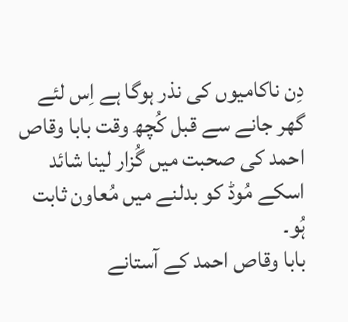دِن ناکامیوں کی نذر ہوگا ہے اِس لئے گھر جانے سے قبل کُچھ وقت بابا وقاص احمد کی صحبت میں گُزار لینا شائد اسکے مُوڈ کو بدلنے میں مُعاون ثابت ہُو۔
بابا وقاص احمد کے آستانے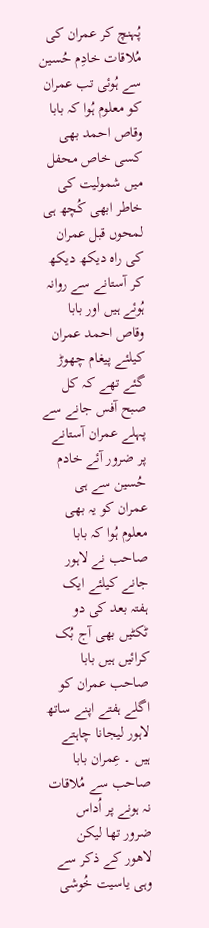پُہنچ کر عمران کی مُلاقات خادِم حُسین سے ہُوئی تب عمران کو معلوم ہُوا کہ بابا وقاص احمد بھی کسی خاص محفل میں شمولیت کی خاطر ابھی کُچھ ہی لمحوں قبل عمران کی راہ دیکھ دیکھ کر آستانے سے روانہ ہُوئے ہیں اور بابا وقاص احمد عمران کیلئے پیغام چھوڑ گئے تھے کہ کل صبح آفس جانے سے پہلے عمران آستانے پر ضرور آئے خادم حُسین سے ہی عمران کو یہ بھی معلوم ہُوا کہ بابا صاحب نے لاہور جانے کیلئے ایک ہفتہ بعد کی دو ٹکٹیں بھی آج بُک کرائیں ہیں بابا صاحب عمران کو اگلے ہفتے اپنے ساتھ لاہور لیجانا چاہتے ہیں ۔ عِمران بابا صاحب سے مُلاقات نہ ہونے پر اُداس ضرور تھا لیکن لاھور کے ذکر سے وہی یاسیت خُوشی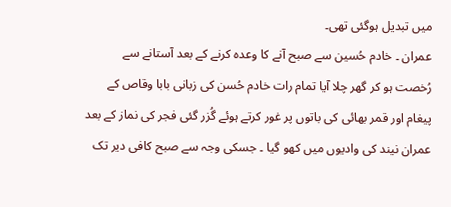میں تبدیل ہوگئی تھی۔
عمران ۔ خادم حُسین سے صبح آنے کا وعدہ کرنے کے بعد آستانے سے رُخصت ہو کر گھر چلا آیا تمام رات خادم حُسن کی زبانی بابا وقاص کے پیغام اور قمر بھائی کی باتوں پر غور کرتے ہوئے گُزر گئی فجر کی نماز کے بعد عمران نیند کی وادیوں میں کھو گیا ۔ جسکی وجہ سے صبح کافی دیر تک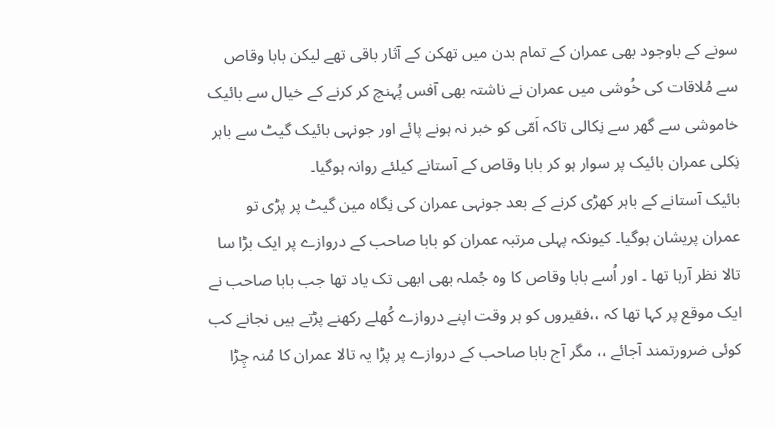سونے کے باوجود بھی عمران کے تمام بدن میں تھکن کے آثار باقی تھے لیکن بابا وقاص سے مُلاقات کی خُوشی میں عمران نے ناشتہ بھی آفس پُہنچ کر کرنے کے خیال سے بائیک خاموشی سے گھر سے نِکالی تاکہ اَمّی کو خبر نہ ہونے پائے اور جونہی بائیک گیٹ سے باہر نِکلی عمران بائیک پر سوار ہو کر بابا وقاص کے آستانے کیلئے روانہ ہوگیا۔
بائیک آستانے کے باہر کھڑی کرنے کے بعد جونہی عمران کی نِگاہ مین گیٹ پر پڑی تو عمران پریشان ہوگیا۔ کیونکہ پہلی مرتبہ عمران کو بابا صاحب کے دروازے پر ایک بڑا سا تالا نظر آرہا تھا ۔ اور اُسے بابا وقاص کا وہ جُملہ بھی ابھی تک یاد تھا جب بابا صاحب نے ایک موقع پر کہا تھا کہ ،،فقیروں کو ہر وقت اپنے دروازے کُھلے رکھنے پڑتے ہیں نجانے کب کوئی ضرورتمند آجائے ،، مگر آج بابا صاحب کے دروازے پر پڑا یہ تالا عمران کا مُنہ چِڑا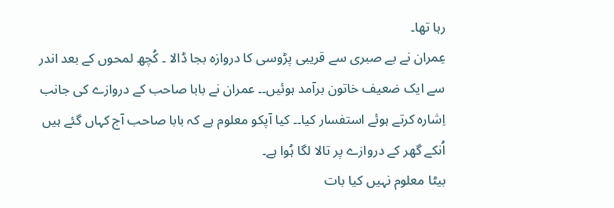رہا تھا۔
عِمران نے بے صبری سے قریبی پڑوسی کا دروازہ بجا ڈالا ۔ کُچھ لمحوں کے بعد اندر سے ایک ضعیف خاتون برآمد ہوئیں۔۔ عمران نے بابا صاحب کے دروازے کی جانب اِشارہ کرتے ہوئے استفسار کیا۔۔ کیا آپکو معلوم ہے کہ بابا صاحب آج کہاں گئے ہیں اُنکے گھر کے دروازے پر تالا لگا ہُوا ہے۔
بیٹا معلوم نہیں کیا بات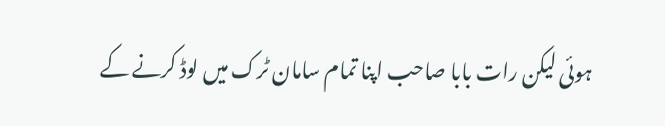ہوئی لیکن رات بابا صاحب اپنا تمام سامان ٹرک میں لوڈ کرنے کے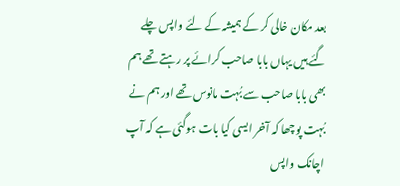بعد مکان خالی کر کے ہمیشہ کے لئے واپس چلے گئے ہیں یہاں بابا صاحب کرائے پر رہتے تھے ہم بھی بابا صاحب سے بُہت مانوس تھے اور ہم نے بُہت پوچھا کہ آخر ایسی کیا بات ہوگئی ہے کہ آپ اچانک واپس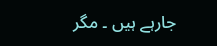جارہے ہیں ۔ مگر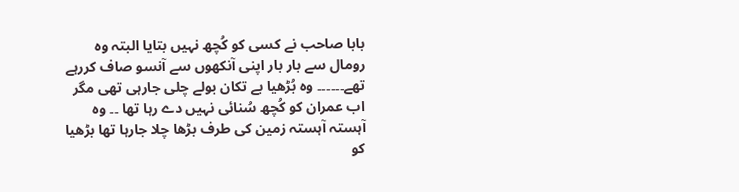بابا صاحب نے کسی کو کُچھ نہیں بتایا البتہ وہ رومال سے بار بار اپنی آنکھوں سے آنسو صاف کررہے تھے۔۔۔۔۔۔ وہ بُڑھیا بے تکان بولے چلی جارہی تھی مگر اب عمران کو کُچھ سُنائی نہیں دے رہا تھا ۔۔ وہ آہستہ آہستہ زمین کی طرف بڑھا چلا جارہا تھا بڑھیا کو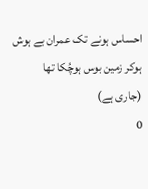احساس ہونے تک عمران بے ہوش ہوکر زمین بوس ہوچُکا تھا
(جاری ہے)
0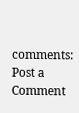comments:
Post a Comment